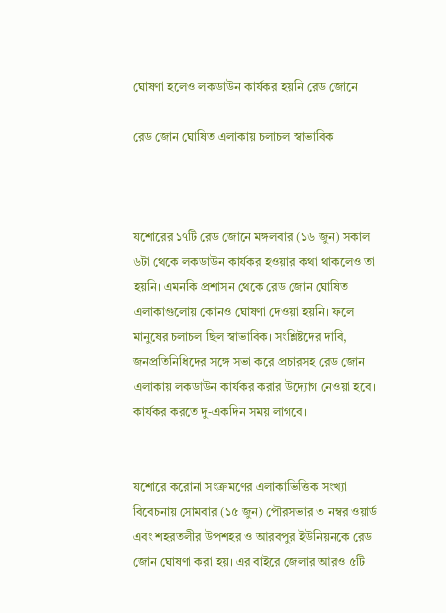ঘোষণা হলেও লকডাউন কার্যকর হয়নি রেড জোনে

রেড জোন ঘোষিত এলাকায় চলাচল স্বাভাবিক



যশোরের ১৭টি রেড জোনে মঙ্গলবার (১৬ জুন) সকাল ৬টা থেকে লকডাউন কার্যকর হওয়ার কথা থাকলেও তা হয়নি। এমনকি প্রশাসন থেকে রেড জোন ঘোষিত এলাকাগুলোয় কোনও ঘোষণা দেওয়া হয়নি। ফলে মানুষের চলাচল ছিল স্বাভাবিক। সংশ্লিষ্টদের দাবি, জনপ্রতিনিধিদের সঙ্গে সভা করে প্রচারসহ রেড জোন এলাকায় লকডাউন কার্যকর করার উদ্যোগ নেওয়া হবে। কার্যকর করতে দু-একদিন সময় লাগবে।


যশোরে করোনা সংক্রমণের এলাকাভিত্তিক সংখ্যা বিবেচনায় সোমবার (১৫ জুন) পৌরসভার ৩ নম্বর ওয়ার্ড এবং শহরতলীর উপশহর ও আরবপুর ইউনিয়নকে রেড জোন ঘোষণা করা হয়। এর বাইরে জেলার আরও ৫টি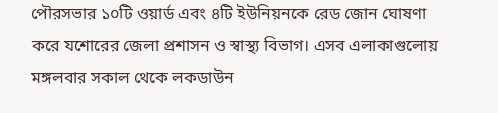পৌরসভার ১০টি ওয়ার্ড এবং ৪টি ইউনিয়নকে রেড জোন ঘোষণা করে যশোরের জেলা প্রশাসন ও স্বাস্থ্য বিভাগ। এসব এলাকাগুলোয় মঙ্গলবার সকাল থেকে লকডাউন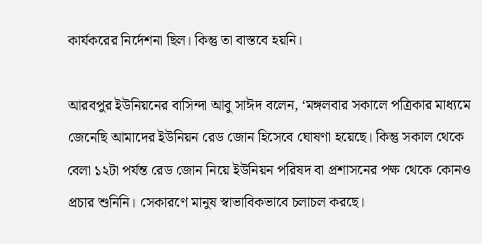কার্যকরের নির্দেশনা ছিল। কিন্তু তা বাস্তবে হয়নি।

আরবপুর ইউনিয়নের বাসিন্দা আবু সাঈদ বলেন, ‘মঙ্গলবার সকালে পত্রিকার মাধ্যমে জেনেছি আমাদের ইউনিয়ন রেড জোন হিসেবে ঘোষণা হয়েছে। কিন্তু সকাল থেকে বেলা ১২টা পর্যন্ত রেড জোন নিয়ে ইউনিয়ন পরিষদ বা প্রশাসনের পক্ষ থেকে কোনও প্রচার শুনিনি। সেকারণে মানুষ স্বাভাবিকভাবে চলাচল করছে।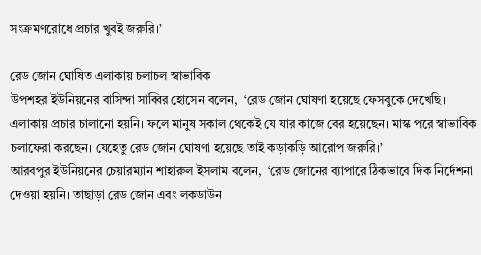সংক্রমণরোধে প্রচার খুবই জরুরি।’

রেড জোন ঘোষিত এলাকায় চলাচল স্বাভাবিক
উপশহর ইউনিয়নের বাসিন্দা সাব্বির হোসেন বলেন,  ‘রেড জোন ঘোষণা হয়েছে ফেসবুকে দেখেছি। এলাকায় প্রচার চালানো হয়নি। ফলে মানুষ সকাল থেকেই যে যার কাজে বের হয়েছেন। মাস্ক পরে স্বাভাবিক চলাফেরা করছেন। যেহেতু রেড জোন ঘোষণা হয়েছে তাই কড়াকড়ি আরোপ জরুরি।’
আরবপুর ইউনিয়নের চেয়ারম্যান শাহারুল ইসলাম বলেন,  ‘রেড জোনের ব্যাপারে ঠিকভাবে দিক নির্দেশনা দেওয়া হয়নি। তাছাড়া রেড জোন এবং লকডাউন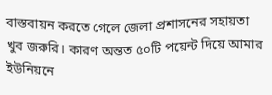বাস্তবায়ন করতে গেলে জেলা প্রশাসনের সহায়তা খুব জরুরি। কারণ অন্তত ৫০টি পয়েন্ট দিয়ে আমার ইউনিয়নে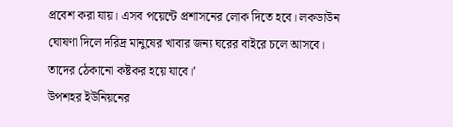প্রবেশ করা যায়। এসব পয়েন্টে প্রশাসনের লোক দিতে হবে। লকডাউন ঘোষণা দিলে দরিদ্র মানুষের খাবার জন্য ঘরের বাইরে চলে আসবে। তাদের ঠেকানো কষ্টকর হয়ে যাবে।’
উপশহর ইউনিয়নের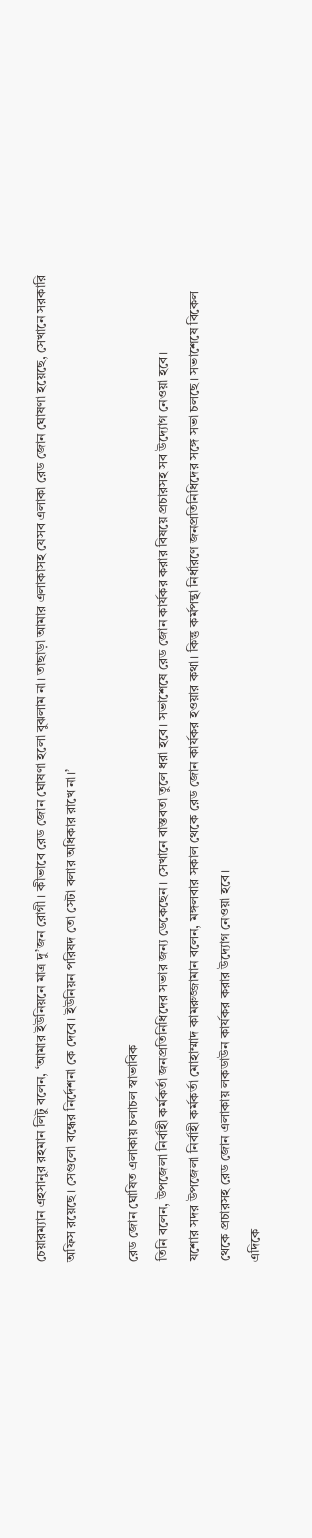চেয়ারম্যান এহসানুর রহমান লিটু বলেন, ‘আমার ইউনিয়নে মাত্র দু’জন রোগী। কীভাবে রেড জোন ঘোষণা হলো বুঝলাম না। তাছাড়া আমার এলাকাসহ যেসব এলাকা রেড জোন ঘোষণা হয়েছে, সেখানে সরকারি অফিস রয়েছে। সেগুলো বন্ধের নির্দেশনা কে দেবে। ইউনিয়ন পরিষদ তো সেটা বলার অধিকার রাখে না।’

রেড জোন ঘোষিত এলাকায় চলাচল স্বাভাবিক
তিনি বলেন, উপজেলা নির্বাহী কর্মকর্তা জনপ্রতিনিধিদের সভার জন্য ডেকেছেন। সেখানে বাস্তবতা তুলে ধরা হবে। সভাশেষে রেড জোন কার্যকর করার বিষয়ে প্রচারসহ সব উদ্যোগ নেওয়া হবে।
যশোর সদর উপজেলা নির্বাহী কর্মকর্তা মোহাম্মাদ কামরুজ্জামান বলেন, মঙ্গলবার সকাল থেকে রেড জোন কার্যকর হওয়ার কথা। কিন্তু কর্মপন্থা নির্ধারণে জনপ্রতিনিধিদের সঙ্গে সভা চলছে। সভাশেষে বিকেল থেকে প্রচারসহ রেড জোন এলাকায় লকডাউন কার্যকর করার উদ্যোগ নেওয়া হবে।
এদিকে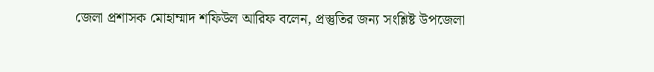জেলা প্রশাসক মোহাম্মাদ শফিউল আরিফ বলেন, প্রস্তুতির জন্য সংশ্লিষ্ট উপজেলা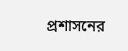প্রশাসনের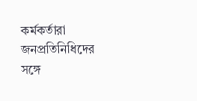কর্মকর্তারা জনপ্রতিনিধিদের সঙ্গে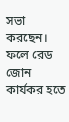সভা করছেন। ফলে রেড জোন কার্যকর হতে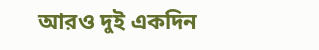আরও দুই একদিন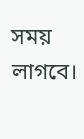সময় লাগবে।